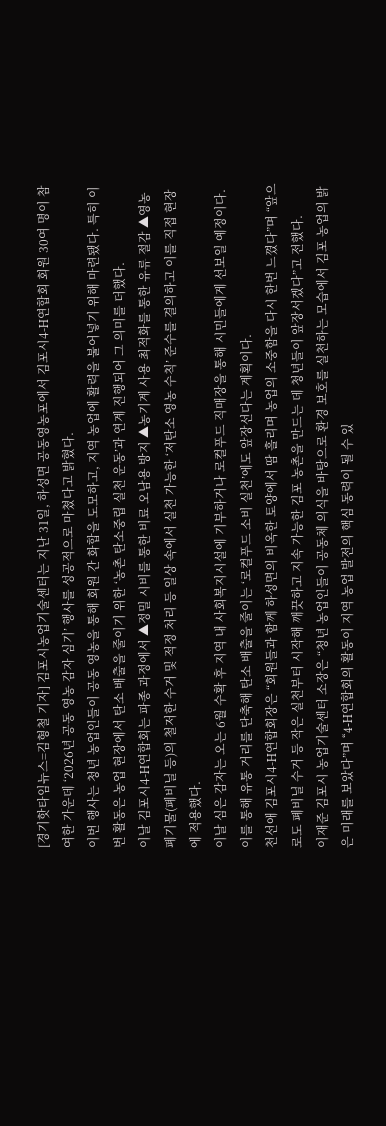[경기핫타임뉴스=김형철 기자] 김포시농업기술센터는 지난 31일, 하성면 공동영농포에서 김포시4-H연합회 회원 30여 명이 참여한 가운데 ‘2026년 공동 영농 감자 심기’ 행사를 성공적으로 마쳤다고 밝혔다.
이번 행사는 청년 농업인들이 공동 영농을 통해 회원 간 화합을 도모하고, 지역 농업에 활력을 불어넣기 위해 마련됐다. 특히 이번 활동은 농업 현장에서 탄소 배출을 줄이기 위한 ‘농촌 탄소중립 실천 운동’과 연계 진행되어 그 의미를 더했다.
이날 김포시4-H연합회는 파종 과정에서 ▲정밀 시비를 통한 비료 오남용 방지 ▲농기계 사용 최적화를 통한 유류 절감 ▲영농 폐기물(폐비닐 등)의 철저한 수거 및 적정 처리 등 일상 속에서 실천 가능한 ‘저탄소 영농 수칙’ 준수를 결의하고 이를 직접 현장에 적용했다.
이날 심은 감자는 오는 6월 수확 후 지역 내 사회복지시설에 기부하거나 로컬푸드 직매장을 통해 시민들에게 선보일 예정이다. 이를 통해 유통 거리를 단축해 탄소 배출을 줄이는 ‘로컬푸드 소비 실천’에도 앞장선다는 계획이다.
천선애 김포시4-H연합회장은 “회원들과 함께 하성면의 비옥한 토양에서 땀 흘리며 농업의 소중함을 다시 한번 느꼈다”며 “앞으로도 폐비닐 수거 등 작은 실천부터 시작해 깨끗하고 지속 가능한 김포 농촌을 만드는 데 청년들이 앞장서겠다”고 전했다.
이재준 김포시 농업기술센터 소장은 “청년 농업인들이 공동체 의식을 바탕으로 환경 보호를 실천하는 모습에서 김포 농업의 밝은 미래를 보았다”며 “4-H연합회의 활동이 지역 농업 발전의 핵심 동력이 될 수 있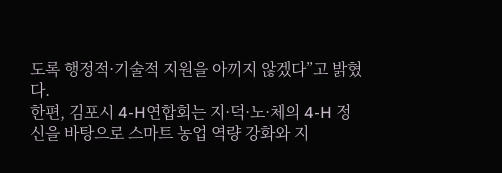도록 행정적·기술적 지원을 아끼지 않겠다”고 밝혔다.
한편, 김포시 4-H연합회는 지·덕·노·체의 4-H 정신을 바탕으로 스마트 농업 역량 강화와 지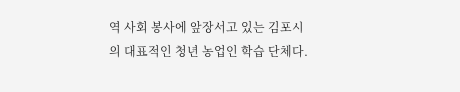역 사회 봉사에 앞장서고 있는 김포시의 대표적인 청년 농업인 학습 단체다.